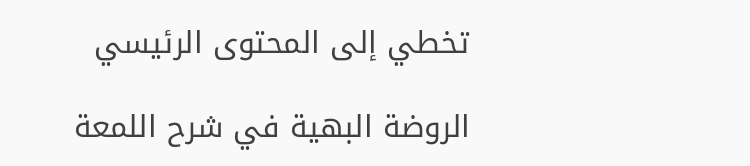تخطي إلى المحتوى الرئيسي

الروضة البهية في شرح اللمعة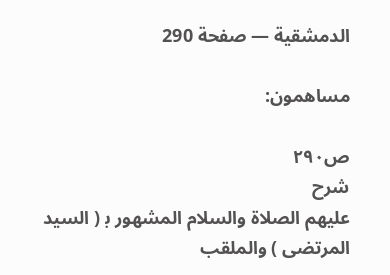الدمشقية — صفحة 290

مساهمون:

ص٢٩٠
شرح
عليهم الصلاة والسلام المشهور ب‍ ( السيد المرتضى ) والملقب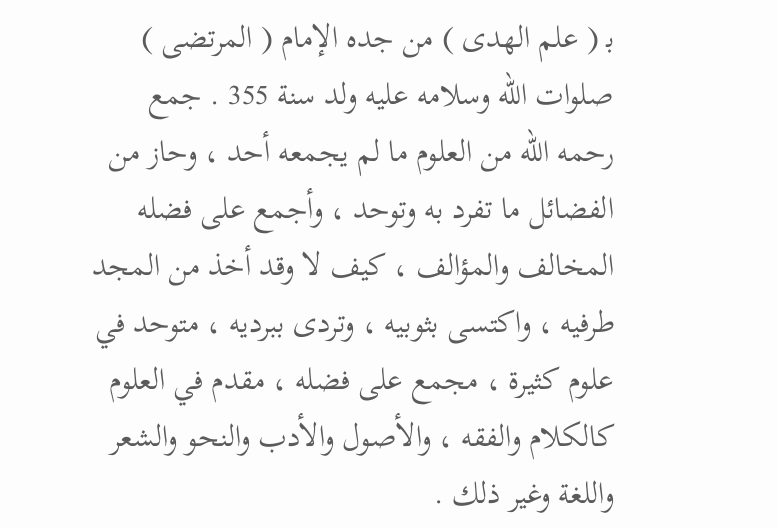ب‍ ( علم الهدى ) من جده الإمام ( المرتضى ) صلوات الله وسلامه عليه ولد سنة 355 . جمع رحمه الله من العلوم ما لم يجمعه أحد ، وحاز من الفضائل ما تفرد به وتوحد ، وأجمع على فضله المخالف والمؤالف ، كيف لا وقد أخذ من المجد طرفيه ، واكتسى بثوبيه ، وتردى ببرديه ، متوحد في علوم كثيرة ، مجمع على فضله ، مقدم في العلوم كالكلام والفقه ، والأصول والأدب والنحو والشعر واللغة وغير ذلك .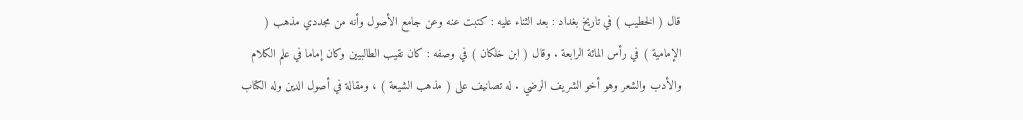قال ( الخطيب ) في تاريخ بغداد : بعد الثناء عليه : كتبت عنه وعن جامع الأصول وأنه من مجددي مذهب ( الإمامية ) في رأس المائة الرابعة . وقال ( ابن خلكان ) في وصفه : كان نقيب الطالبيين وكان إماما في علم الكلام والأدب والشعر وهو أخو الشريف الرضي . له تصانيف على ( مذهب الشيعة ) ، ومقالة في أصول الدين وله الكتاب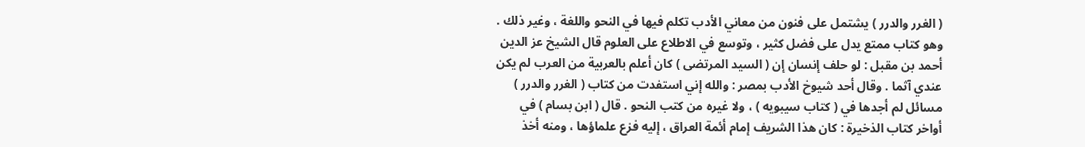( الغرر والدرر ) يشتمل على فنون من معاني الأدب تكلم فيها في النحو واللغة ، وغير ذلك . وهو كتاب ممتع يدل على فضل كثير ، وتوسع في الاطلاع على العلوم قال الشيخ عز الدين أحمد بن مقبل : لو حلف إنسان إن ( السيد المرتضى ) كان أعلم بالعربية من العرب لم يكن عندي آثما . وقال أحد شيوخ الأدب بمصر : والله إني استفدت من كتاب ( الغرر والدرر ) مسائل لم أجدها في ( كتاب سيبويه ) ، ولا غيره من كتب النحو . قال ( ابن بسام ) في أواخر كتاب الذخيرة : كان هذا الشريف إمام أئمة العراق ، إليه فزع علماؤها ، ومنه أخذ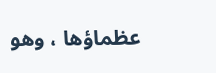عظماؤها ، وهو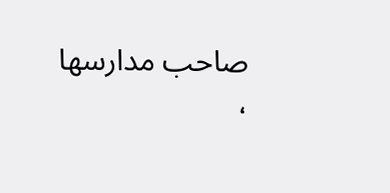صاحب مدارسها ،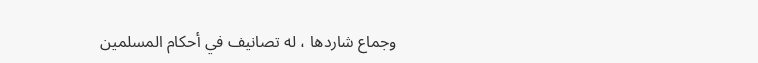وجماع شاردها ، له تصانيف في أحكام المسلمين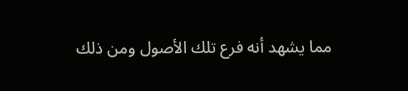مما يشهد أنه فرع تلك الأصول ومن ذلك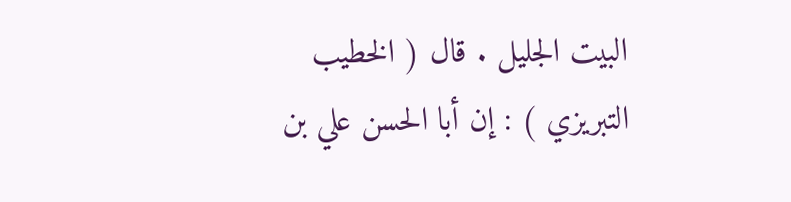البيت الجليل . قال ( الخطيب التبريزي ) : إن أبا الحسن علي بن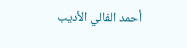أحمد الفالي الأديب